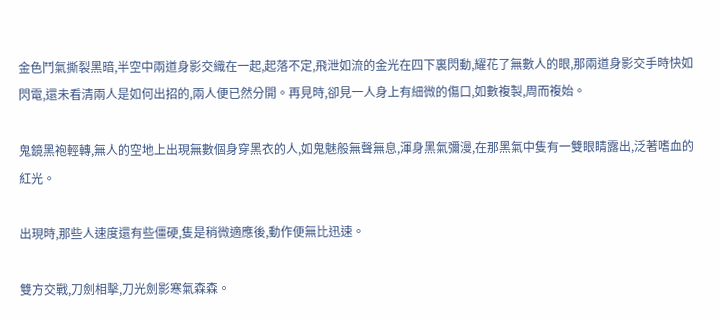金色鬥氣撕裂黑暗,半空中兩道身影交織在一起,起落不定,飛泄如流的金光在四下裏閃動,耀花了無數人的眼,那兩道身影交手時快如閃電,還未看清兩人是如何出招的,兩人便已然分開。再見時,卻見一人身上有細微的傷口,如數複製,周而複始。

鬼鏡黑袍輕轉,無人的空地上出現無數個身穿黑衣的人,如鬼魅般無聲無息,渾身黑氣彌漫,在那黑氣中隻有一雙眼睛露出,泛著嗜血的紅光。

出現時,那些人速度還有些僵硬,隻是稍微適應後,動作便無比迅速。

雙方交戰,刀劍相擊,刀光劍影寒氣森森。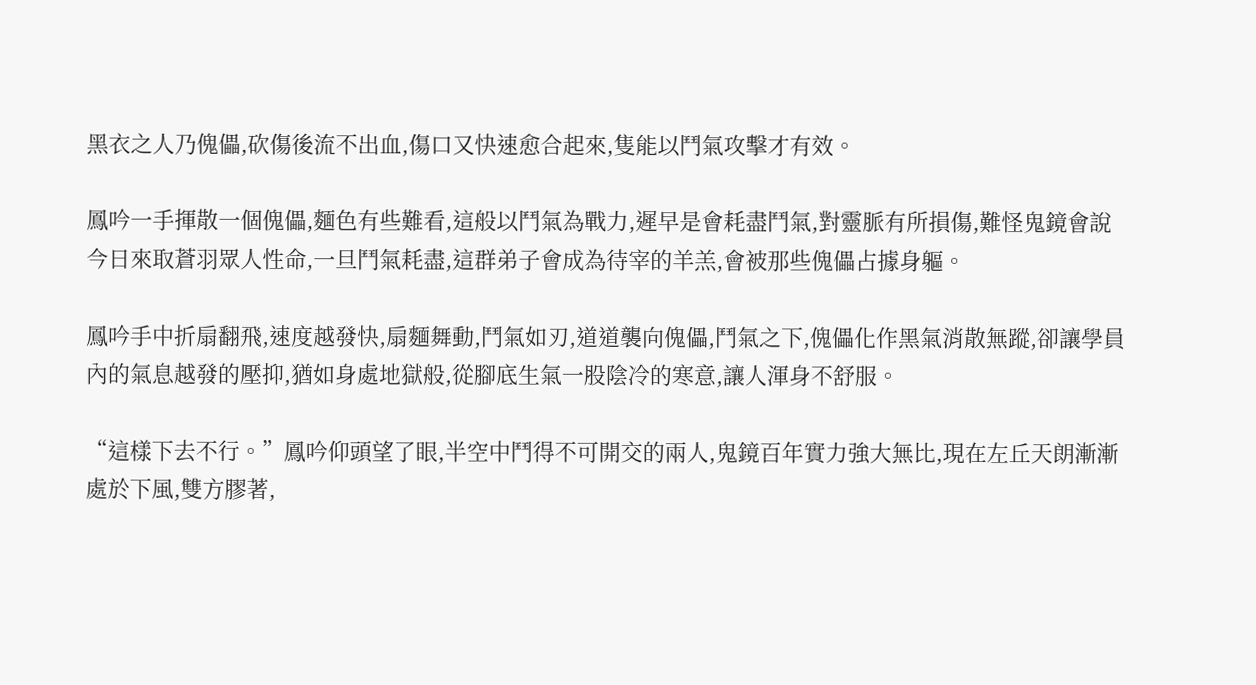黑衣之人乃傀儡,砍傷後流不出血,傷口又快速愈合起來,隻能以鬥氣攻擊才有效。

鳳吟一手揮散一個傀儡,麵色有些難看,這般以鬥氣為戰力,遲早是會耗盡鬥氣,對靈脈有所損傷,難怪鬼鏡會說今日來取蒼羽眾人性命,一旦鬥氣耗盡,這群弟子會成為待宰的羊羔,會被那些傀儡占據身軀。

鳳吟手中折扇翻飛,速度越發快,扇麵舞動,鬥氣如刃,道道襲向傀儡,鬥氣之下,傀儡化作黑氣消散無蹤,卻讓學員內的氣息越發的壓抑,猶如身處地獄般,從腳底生氣一股陰冷的寒意,讓人渾身不舒服。

“這樣下去不行。”鳳吟仰頭望了眼,半空中鬥得不可開交的兩人,鬼鏡百年實力強大無比,現在左丘天朗漸漸處於下風,雙方膠著,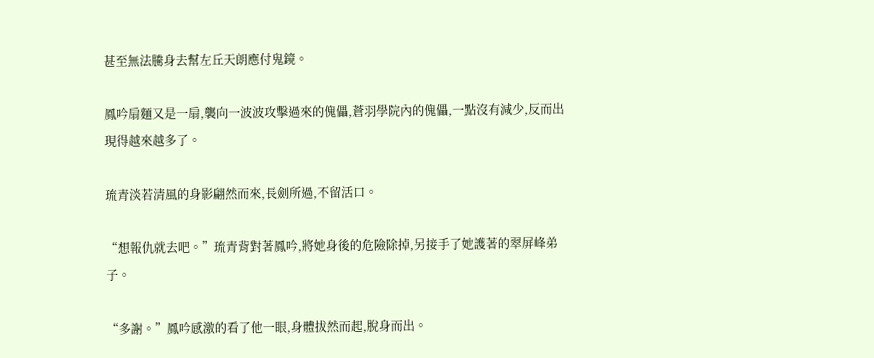甚至無法騰身去幫左丘天朗應付鬼鏡。

鳳吟扇麵又是一扇,襲向一波波攻擊過來的傀儡,蒼羽學院內的傀儡,一點沒有減少,反而出現得越來越多了。

琉青淡若清風的身影翩然而來,長劍所過,不留活口。

“想報仇就去吧。”琉青背對著鳳吟,將她身後的危險除掉,另接手了她護著的翠屏峰弟子。

“多謝。”鳳吟感激的看了他一眼,身體拔然而起,脫身而出。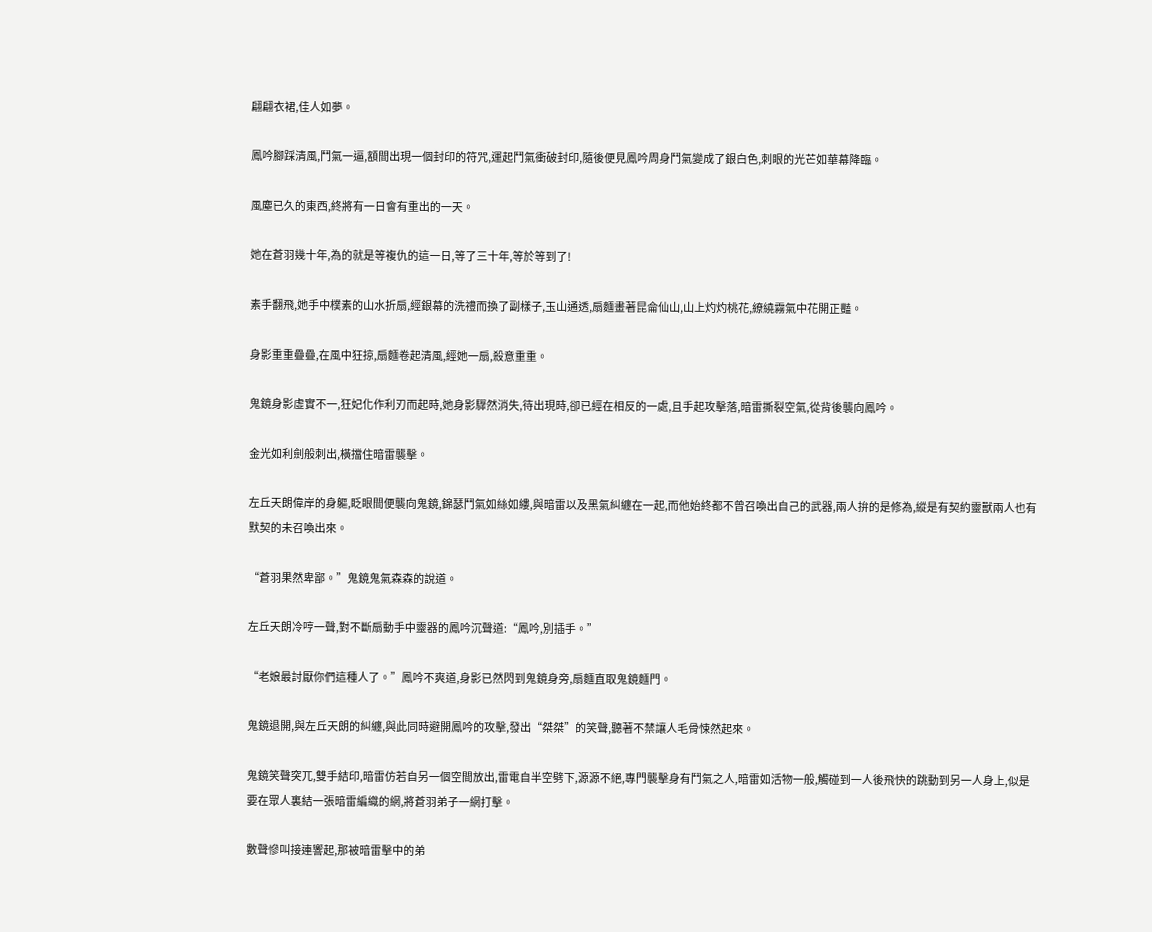翩翩衣裙,佳人如夢。

鳳吟腳踩清風,鬥氣一逼,額間出現一個封印的符咒,運起鬥氣衝破封印,隨後便見鳳吟周身鬥氣變成了銀白色,刺眼的光芒如華幕降臨。

風塵已久的東西,終將有一日會有重出的一天。

她在蒼羽幾十年,為的就是等複仇的這一日,等了三十年,等於等到了!

素手翻飛,她手中樸素的山水折扇,經銀幕的洗禮而換了副樣子,玉山通透,扇麵畫著昆侖仙山,山上灼灼桃花,繚繞霧氣中花開正豔。

身影重重疊疊,在風中狂掠,扇麵卷起清風,經她一扇,殺意重重。

鬼鏡身影虛實不一,狂妃化作利刃而起時,她身影驟然消失,待出現時,卻已經在相反的一處,且手起攻擊落,暗雷撕裂空氣,從背後襲向鳳吟。

金光如利劍般刺出,橫擋住暗雷襲擊。

左丘天朗偉岸的身軀,眨眼間便襲向鬼鏡,錦瑟鬥氣如絲如縷,與暗雷以及黑氣糾纏在一起,而他始終都不曾召喚出自己的武器,兩人拚的是修為,縱是有契約靈獸兩人也有默契的未召喚出來。

“蒼羽果然卑鄙。”鬼鏡鬼氣森森的說道。

左丘天朗冷哼一聲,對不斷扇動手中靈器的鳳吟沉聲道:“鳳吟,別插手。”

“老娘最討厭你們這種人了。”鳳吟不爽道,身影已然閃到鬼鏡身旁,扇麵直取鬼鏡麵門。

鬼鏡退開,與左丘天朗的糾纏,與此同時避開鳳吟的攻擊,發出“桀桀”的笑聲,聽著不禁讓人毛骨悚然起來。

鬼鏡笑聲突兀,雙手結印,暗雷仿若自另一個空間放出,雷電自半空劈下,源源不絕,專門襲擊身有鬥氣之人,暗雷如活物一般,觸碰到一人後飛快的跳動到另一人身上,似是要在眾人裏結一張暗雷編織的網,將蒼羽弟子一網打擊。

數聲慘叫接連響起,那被暗雷擊中的弟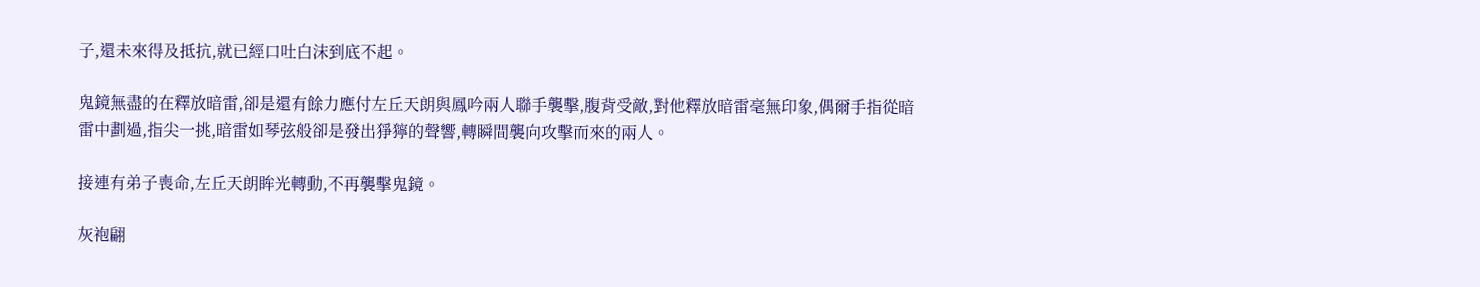子,還未來得及抵抗,就已經口吐白沫到底不起。

鬼鏡無盡的在釋放暗雷,卻是還有餘力應付左丘天朗與鳳吟兩人聯手襲擊,腹背受敵,對他釋放暗雷毫無印象,偶爾手指從暗雷中劃過,指尖一挑,暗雷如琴弦般卻是發出猙獰的聲響,轉瞬間襲向攻擊而來的兩人。

接連有弟子喪命,左丘天朗眸光轉動,不再襲擊鬼鏡。

灰袍翩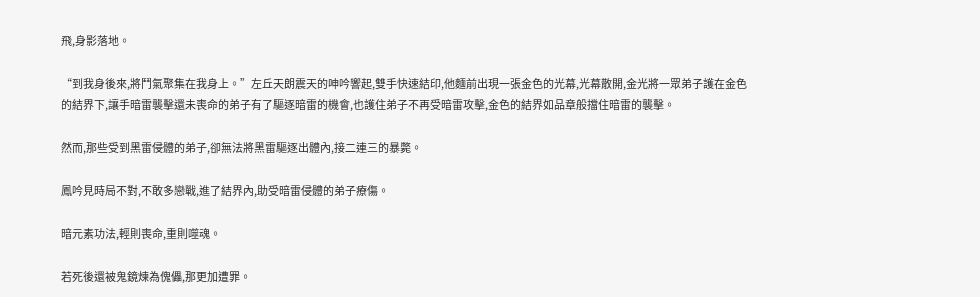飛,身影落地。

“到我身後來,將鬥氣聚集在我身上。”左丘天朗震天的呻吟響起,雙手快速結印,他麵前出現一張金色的光幕,光幕散開,金光將一眾弟子護在金色的結界下,讓手暗雷襲擊還未喪命的弟子有了驅逐暗雷的機會,也護住弟子不再受暗雷攻擊,金色的結界如品章般擋住暗雷的襲擊。

然而,那些受到黑雷侵體的弟子,卻無法將黑雷驅逐出體內,接二連三的暴斃。

鳳吟見時局不對,不敢多戀戰,進了結界內,助受暗雷侵體的弟子療傷。

暗元素功法,輕則喪命,重則噬魂。

若死後還被鬼鏡煉為傀儡,那更加遭罪。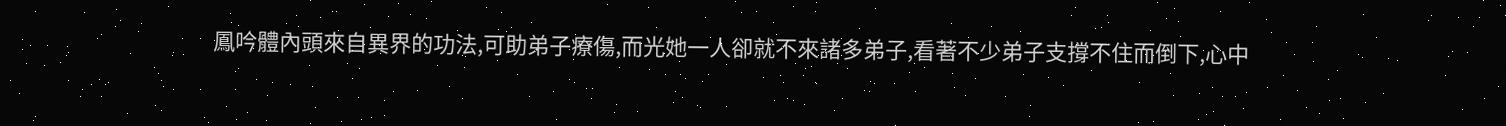鳳吟體內頭來自異界的功法,可助弟子療傷,而光她一人卻就不來諸多弟子,看著不少弟子支撐不住而倒下,心中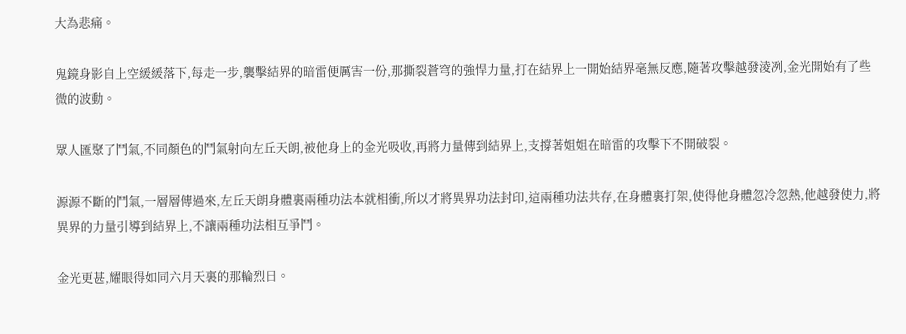大為悲痛。

鬼鏡身影自上空緩緩落下,每走一步,襲擊結界的暗雷便厲害一份,那撕裂蒼穹的強悍力量,打在結界上一開始結界毫無反應,隨著攻擊越發淩冽,金光開始有了些微的波動。

眾人匯聚了鬥氣,不同顏色的鬥氣射向左丘天朗,被他身上的金光吸收,再將力量傳到結界上,支撐著姐姐在暗雷的攻擊下不開破裂。

源源不斷的鬥氣,一層層傳過來,左丘天朗身體裏兩種功法本就相衝,所以才將異界功法封印,這兩種功法共存,在身體裏打架,使得他身體忽冷忽熱,他越發使力,將異界的力量引導到結界上,不讓兩種功法相互爭鬥。

金光更甚,耀眼得如同六月天裏的那輪烈日。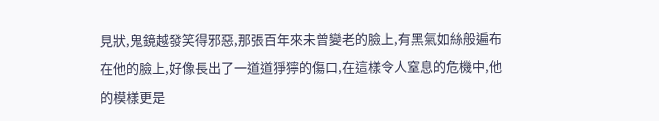見狀,鬼鏡越發笑得邪惡,那張百年來未曾變老的臉上,有黑氣如絲般遍布在他的臉上,好像長出了一道道猙獰的傷口,在這樣令人窒息的危機中,他的模樣更是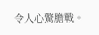令人心驚膽戰。